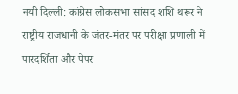नयी दिल्ली: कांग्रेस लोकसभा सांसद शशि थरूर ने राष्ट्रीय राजधानी के जंतर-मंतर पर परीक्षा प्रणाली में पारदर्शिता और पेपर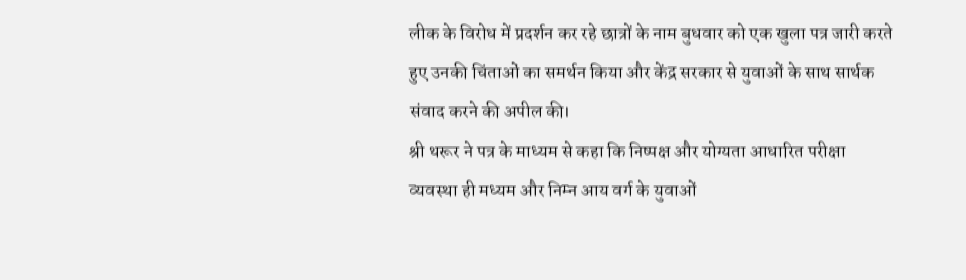लीक के विरोध में प्रदर्शन कर रहे छात्रों के नाम बुधवार को एक खुला पत्र जारी करते हुए उनकी चिंताओं का समर्थन किया और केंद्र सरकार से युवाओं के साथ सार्थक संवाद करने की अपील की।
श्री थरूर ने पत्र के माध्यम से कहा कि निष्पक्ष और योग्यता आधारित परीक्षा व्यवस्था ही मध्यम और निम्न आय वर्ग के युवाओं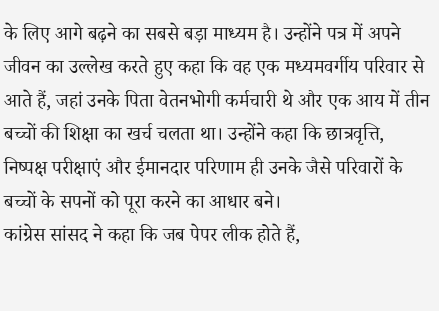के लिए आगे बढ़ने का सबसे बड़ा माध्यम है। उन्होंने पत्र में अपने जीवन का उल्लेख करते हुए कहा कि वह एक मध्यमवर्गीय परिवार से आते हैं, जहां उनके पिता वेतनभोगी कर्मचारी थे और एक आय में तीन बच्चों की शिक्षा का खर्च चलता था। उन्होंने कहा कि छात्रवृत्ति, निष्पक्ष परीक्षाएं और ईमानदार परिणाम ही उनके जैसे परिवारों के बच्चों के सपनों को पूरा करने का आधार बने।
कांग्रेस सांसद ने कहा कि जब पेपर लीक होते हैं,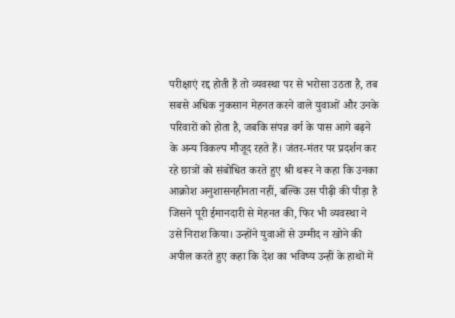परीक्षाएं रद्द होती हैं तो व्यवस्था पर से भरोसा उठता है, तब सबसे अधिक नुकसान मेहनत करने वाले युवाओं और उनके परिवारों को होता है, जबकि संपन्न वर्ग के पास आगे बढ़ने के अन्य विकल्प मौजूद रहते हैं। जंतर-मंतर पर प्रदर्शन कर रहे छात्रों को संबोधित करते हुए श्री थरूर ने कहा कि उनका आक्रोश अनुशासनहीनता नहीं, बल्कि उस पीढ़ी की पीड़ा है जिसने पूरी ईमानदारी से मेहनत की, फिर भी व्यवस्था ने उसे निराश किया। उन्होंने युवाओं से उम्मीद न खोने की अपील करते हुए कहा कि देश का भविष्य उन्हीं के हाथों में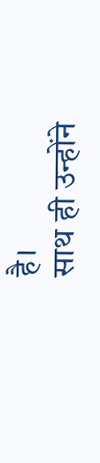है।
साथ ही उन्होंने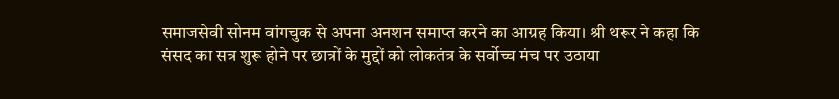समाजसेवी सोनम वांगचुक से अपना अनशन समाप्त करने का आग्रह किया। श्री थरूर ने कहा कि संसद का सत्र शुरू होने पर छात्रों के मुद्दों को लोकतंत्र के सर्वोच्च मंच पर उठाया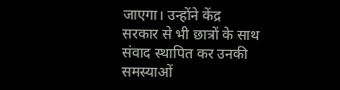जाएगा। उन्होंने केंद्र सरकार से भी छात्रों के साथ संवाद स्थापित कर उनकी समस्याओं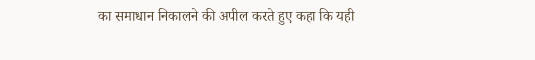का समाधान निकालने की अपील करते हुए कहा कि यही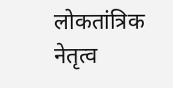लोकतांत्रिक नेतृत्व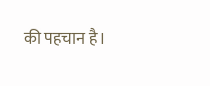की पहचान है।